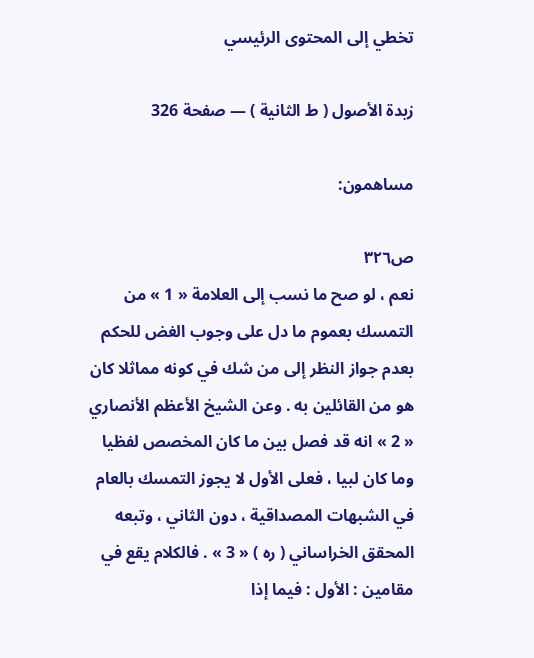تخطي إلى المحتوى الرئيسي

زبدة الأصول ( ط الثانية ) — صفحة 326

مساهمون:

ص٣٢٦
نعم ، لو صح ما نسب إلى العلامة « 1 » من التمسك بعموم ما دل على وجوب الغض للحكم بعدم جواز النظر إلى من شك في كونه مماثلا كان هو من القائلين به . وعن الشيخ الأعظم الأنصاري « 2 » انه قد فصل بين ما كان المخصص لفظيا وما كان لبيا ، فعلى الأول لا يجوز التمسك بالعام في الشبهات المصداقية ، دون الثاني ، وتبعه المحقق الخراساني ( ره ) « 3 » . فالكلام يقع في مقامين : الأول : فيما إذا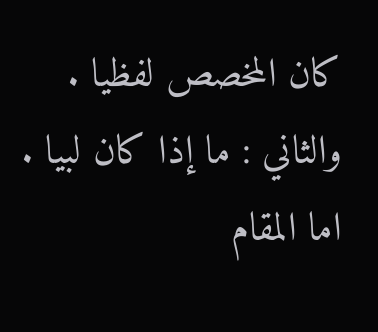كان المخصص لفظيا . والثاني : ما إذا كان لبيا . اما المقام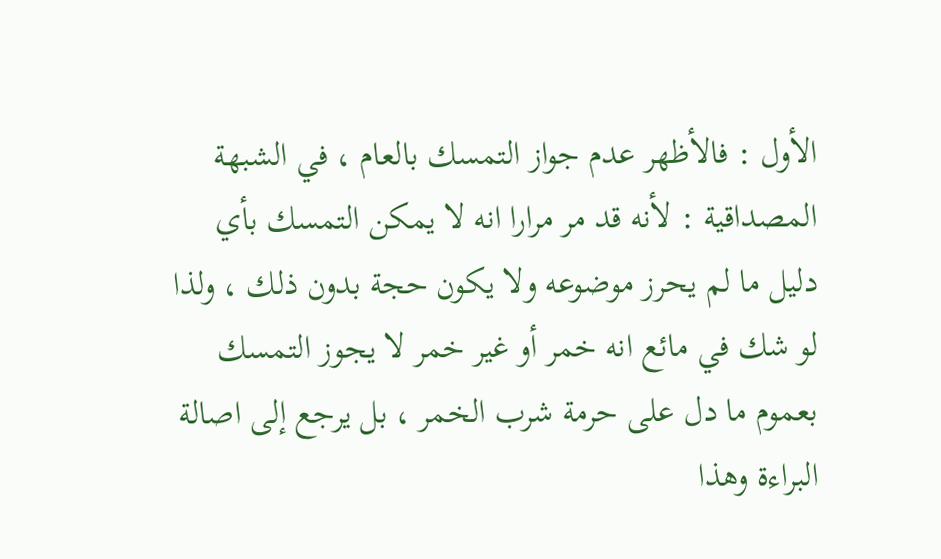الأول : فالأظهر عدم جواز التمسك بالعام ، في الشبهة المصداقية : لأنه قد مر مرارا انه لا يمكن التمسك بأي دليل ما لم يحرز موضوعه ولا يكون حجة بدون ذلك ، ولذا لو شك في مائع انه خمر أو غير خمر لا يجوز التمسك بعموم ما دل على حرمة شرب الخمر ، بل يرجع إلى اصالة البراءة وهذا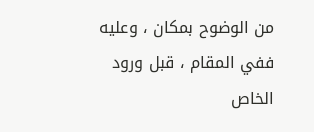من الوضوح بمكان ، وعليه ففي المقام ، قبل ورود الخاص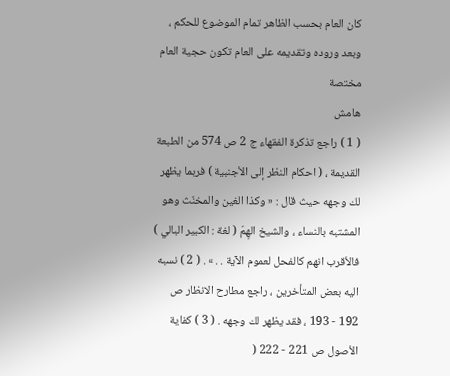كان العام بحسب الظاهر تمام الموضوع للحكم ، وبعد وروده وتقديمه على العام تكون حجية العام مختصة
هامش
( 1 ) راجع تذكرة الفقهاء ج 2 ص 574 من الطبعة القديمة ، ( احكام النظر إلى الأجنبية ) فربما يظهر لك وجهه حيث قال : « وكذا الغين والمخنّث وهو المشتبه بالنساء ، والشيخ الهِمّ ( لغة : الكبير البالي ) فالأقرب انهم كالفحل لعموم الآية . . » . ( 2 ) نسبه اليه بعض المتأخرين ، راجع مطارح الانظار ص 192 - 193 ، فقد يظهر لك وجهه . ( 3 ) كفاية الأصول ص 221 - 222 (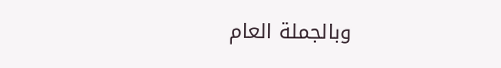وبالجملة العام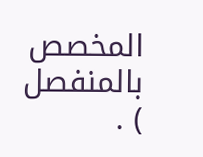المخصص بالمنفصل ) .